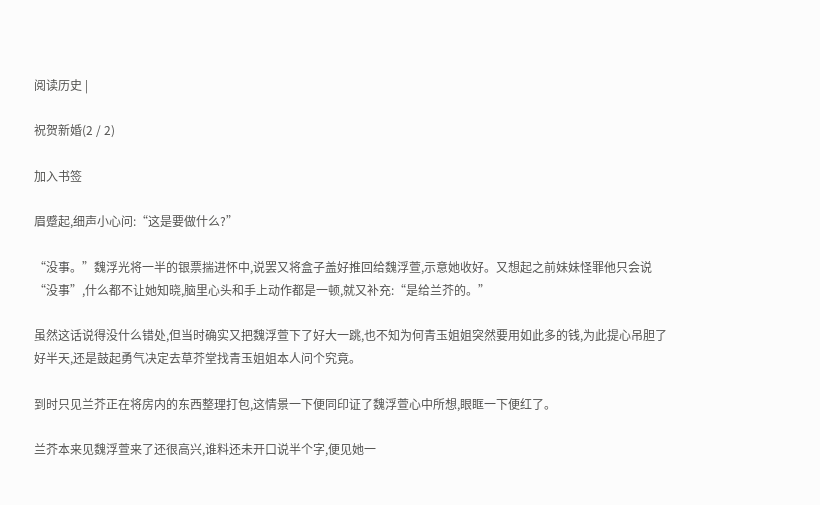阅读历史 |

祝贺新婚(2 / 2)

加入书签

眉蹙起,细声小心问:“这是要做什么?”

“没事。”魏浮光将一半的银票揣进怀中,说罢又将盒子盖好推回给魏浮萱,示意她收好。又想起之前妹妹怪罪他只会说“没事”,什么都不让她知晓,脑里心头和手上动作都是一顿,就又补充:“是给兰芥的。”

虽然这话说得没什么错处,但当时确实又把魏浮萱下了好大一跳,也不知为何青玉姐姐突然要用如此多的钱,为此提心吊胆了好半天,还是鼓起勇气决定去草芥堂找青玉姐姐本人问个究竟。

到时只见兰芥正在将房内的东西整理打包,这情景一下便同印证了魏浮萱心中所想,眼眶一下便红了。

兰芥本来见魏浮萱来了还很高兴,谁料还未开口说半个字,便见她一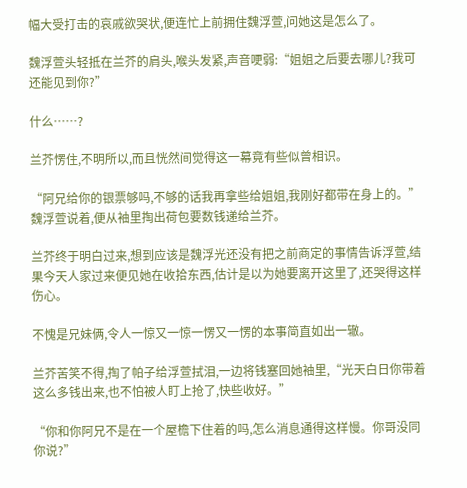幅大受打击的哀戚欲哭状,便连忙上前拥住魏浮萱,问她这是怎么了。

魏浮萱头轻抵在兰芥的肩头,喉头发紧,声音哽弱:“姐姐之后要去哪儿?我可还能见到你?”

什么……?

兰芥愣住,不明所以,而且恍然间觉得这一幕竟有些似曾相识。

“阿兄给你的银票够吗,不够的话我再拿些给姐姐,我刚好都带在身上的。”魏浮萱说着,便从袖里掏出荷包要数钱递给兰芥。

兰芥终于明白过来,想到应该是魏浮光还没有把之前商定的事情告诉浮萱,结果今天人家过来便见她在收拾东西,估计是以为她要离开这里了,还哭得这样伤心。

不愧是兄妹俩,令人一惊又一惊一愣又一愣的本事简直如出一辙。

兰芥苦笑不得,掏了帕子给浮萱拭泪,一边将钱塞回她袖里,“光天白日你带着这么多钱出来,也不怕被人盯上抢了,快些收好。”

“你和你阿兄不是在一个屋檐下住着的吗,怎么消息通得这样慢。你哥没同你说?”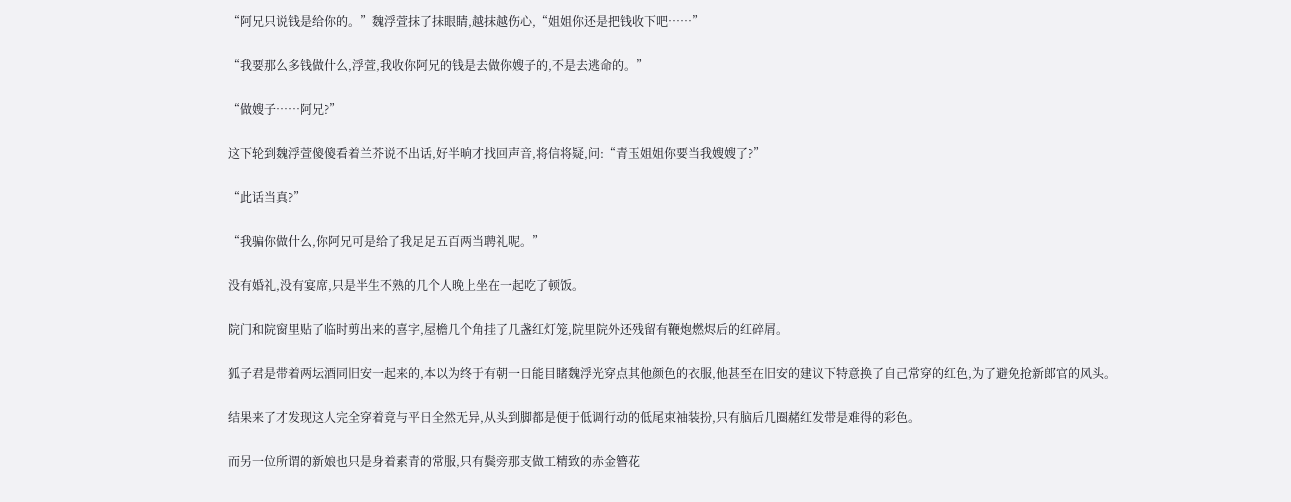“阿兄只说钱是给你的。”魏浮萱抹了抹眼睛,越抹越伤心,“姐姐你还是把钱收下吧……”

“我要那么多钱做什么,浮萱,我收你阿兄的钱是去做你嫂子的,不是去逃命的。”

“做嫂子……阿兄?”

这下轮到魏浮萱傻傻看着兰芥说不出话,好半晌才找回声音,将信将疑,问:“青玉姐姐你要当我嫂嫂了?”

“此话当真?”

“我骗你做什么,你阿兄可是给了我足足五百两当聘礼呢。”

没有婚礼,没有宴席,只是半生不熟的几个人晚上坐在一起吃了顿饭。

院门和院窗里贴了临时剪出来的喜字,屋檐几个角挂了几盏红灯笼,院里院外还残留有鞭炮燃烬后的红碎屑。

狐子君是带着两坛酒同旧安一起来的,本以为终于有朝一日能目睹魏浮光穿点其他颜色的衣服,他甚至在旧安的建议下特意换了自己常穿的红色,为了避免抢新郎官的风头。

结果来了才发现这人完全穿着竟与平日全然无异,从头到脚都是便于低调行动的低尾束袖装扮,只有脑后几圈赭红发带是难得的彩色。

而另一位所谓的新娘也只是身着素青的常服,只有鬓旁那支做工精致的赤金簪花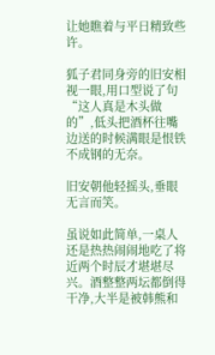让她瞧着与平日精致些许。

狐子君同身旁的旧安相视一眼,用口型说了句“这人真是木头做的”,低头把酒杯往嘴边送的时候满眼是恨铁不成钢的无奈。

旧安朝他轻摇头,垂眼无言而笑。

虽说如此简单,一桌人还是热热闹闹地吃了将近两个时辰才堪堪尽兴。酒整整两坛都倒得干净,大半是被韩熊和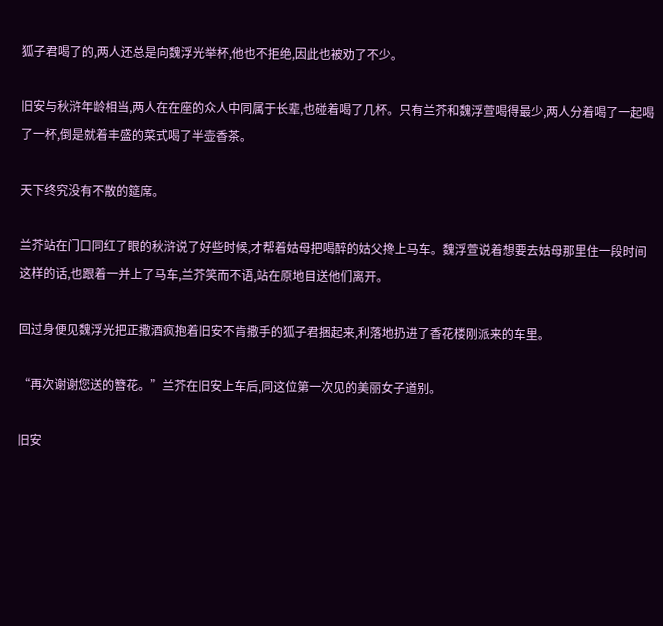狐子君喝了的,两人还总是向魏浮光举杯,他也不拒绝,因此也被劝了不少。

旧安与秋浒年龄相当,两人在在座的众人中同属于长辈,也碰着喝了几杯。只有兰芥和魏浮萱喝得最少,两人分着喝了一起喝了一杯,倒是就着丰盛的菜式喝了半壶香茶。

天下终究没有不散的筵席。

兰芥站在门口同红了眼的秋浒说了好些时候,才帮着姑母把喝醉的姑父搀上马车。魏浮萱说着想要去姑母那里住一段时间这样的话,也跟着一并上了马车,兰芥笑而不语,站在原地目送他们离开。

回过身便见魏浮光把正撒酒疯抱着旧安不肯撒手的狐子君捆起来,利落地扔进了香花楼刚派来的车里。

“再次谢谢您送的簪花。”兰芥在旧安上车后,同这位第一次见的美丽女子道别。

旧安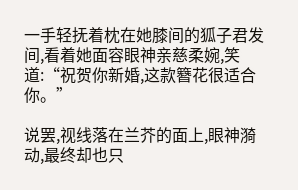一手轻抚着枕在她膝间的狐子君发间,看着她面容眼神亲慈柔婉,笑道:“祝贺你新婚,这款簪花很适合你。”

说罢,视线落在兰芥的面上,眼神漪动,最终却也只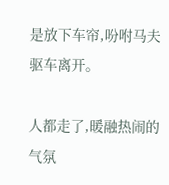是放下车帘,吩咐马夫驱车离开。

人都走了,暖融热闹的气氛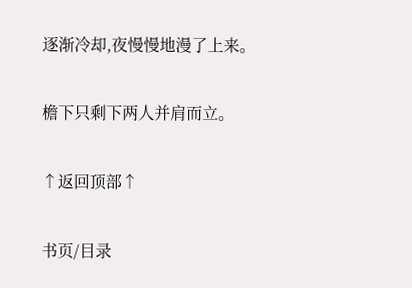逐渐冷却,夜慢慢地漫了上来。

檐下只剩下两人并肩而立。

↑返回顶部↑

书页/目录